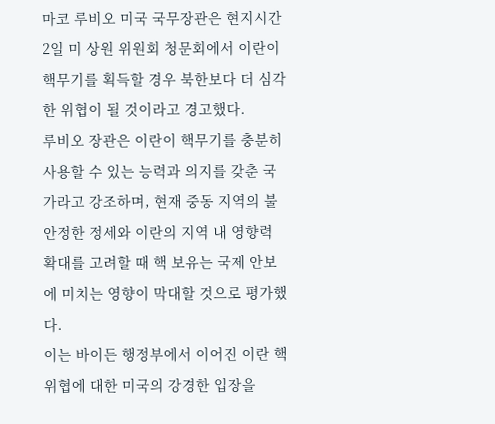마코 루비오 미국 국무장관은 현지시간 2일 미 상원 위원회 청문회에서 이란이 핵무기를 획득할 경우 북한보다 더 심각한 위협이 될 것이라고 경고했다.
루비오 장관은 이란이 핵무기를 충분히 사용할 수 있는 능력과 의지를 갖춘 국가라고 강조하며, 현재 중동 지역의 불안정한 정세와 이란의 지역 내 영향력 확대를 고려할 때 핵 보유는 국제 안보에 미치는 영향이 막대할 것으로 평가했다.
이는 바이든 행정부에서 이어진 이란 핵 위협에 대한 미국의 강경한 입장을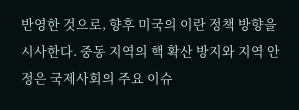반영한 것으로, 향후 미국의 이란 정책 방향을 시사한다. 중동 지역의 핵 확산 방지와 지역 안정은 국제사회의 주요 이슈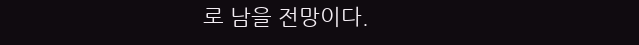로 남을 전망이다.